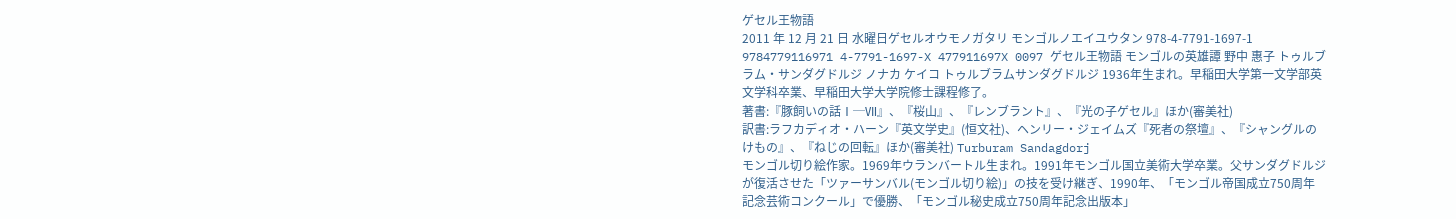ゲセル王物語
2011 年 12 月 21 日 水曜日ゲセルオウモノガタリ モンゴルノエイユウタン 978-4-7791-1697-1 9784779116971 4-7791-1697-X 477911697X 0097 ゲセル王物語 モンゴルの英雄譚 野中 惠子 トゥルブラム・サンダグドルジ ノナカ ケイコ トゥルブラムサンダグドルジ 1936年生まれ。早稲田大学第一文学部英文学科卒業、早稲田大学大学院修士課程修了。
著書:『豚飼いの話Ⅰ─Ⅶ』、『桜山』、『レンブラント』、『光の子ゲセル』ほか(審美社)
訳書:ラフカディオ・ハーン『英文学史』(恒文社)、ヘンリー・ジェイムズ『死者の祭壇』、『シャングルのけもの』、『ねじの回転』ほか(審美社) Turburam Sandagdorj
モンゴル切り絵作家。1969年ウランバートル生まれ。1991年モンゴル国立美術大学卒業。父サンダグドルジが復活させた「ツァーサンバル(モンゴル切り絵)」の技を受け継ぎ、1990年、「モンゴル帝国成立750周年記念芸術コンクール」で優勝、「モンゴル秘史成立750周年記念出版本」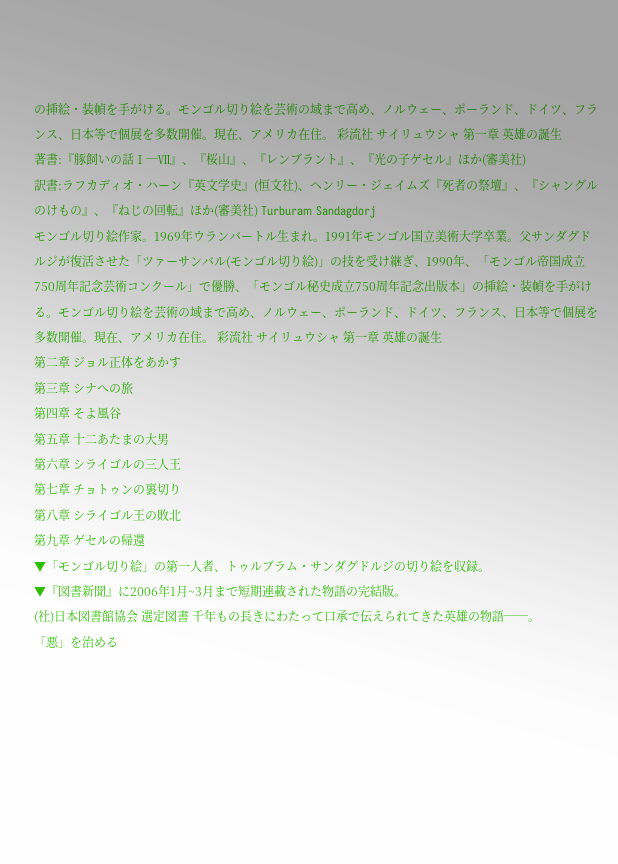の挿絵・装幀を手がける。モンゴル切り絵を芸術の域まで高め、ノルウェー、ポーランド、ドイツ、フランス、日本等で個展を多数開催。現在、アメリカ在住。 彩流社 サイリュウシャ 第一章 英雄の誕生
著書:『豚飼いの話Ⅰ─Ⅶ』、『桜山』、『レンブラント』、『光の子ゲセル』ほか(審美社)
訳書:ラフカディオ・ハーン『英文学史』(恒文社)、ヘンリー・ジェイムズ『死者の祭壇』、『シャングルのけもの』、『ねじの回転』ほか(審美社) Turburam Sandagdorj
モンゴル切り絵作家。1969年ウランバートル生まれ。1991年モンゴル国立美術大学卒業。父サンダグドルジが復活させた「ツァーサンバル(モンゴル切り絵)」の技を受け継ぎ、1990年、「モンゴル帝国成立750周年記念芸術コンクール」で優勝、「モンゴル秘史成立750周年記念出版本」の挿絵・装幀を手がける。モンゴル切り絵を芸術の域まで高め、ノルウェー、ポーランド、ドイツ、フランス、日本等で個展を多数開催。現在、アメリカ在住。 彩流社 サイリュウシャ 第一章 英雄の誕生
第二章 ジョル正体をあかす
第三章 シナへの旅
第四章 そよ風谷
第五章 十二あたまの大男
第六章 シライゴルの三人王
第七章 チョトゥンの裏切り
第八章 シライゴル王の敗北
第九章 ゲセルの帰還
▼「モンゴル切り絵」の第一人者、トゥルブラム・サンダグドルジの切り絵を収録。
▼『図書新聞』に2006年1月~3月まで短期連載された物語の完結版。
(社)日本図書館協会 選定図書 千年もの長きにわたって口承で伝えられてきた英雄の物語──。
「悪」を治める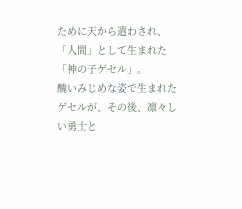ために天から遣わされ、「人間」として生まれた「神の子ゲセル」。
醜いみじめな姿で生まれたゲセルが、その後、凛々しい勇士と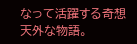なって活躍する奇想天外な物語。